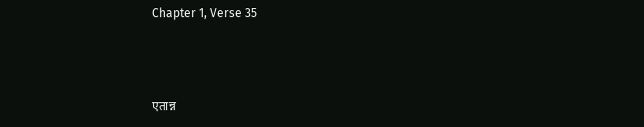Chapter 1, Verse 35



एतान्न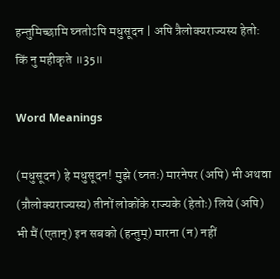हन्तुमिच्छामि घ्नतोऽपि मधुसूदन | अपि त्रैलोक्यराज्यस्य हेतो: किं नु महीकृते ॥35॥

Word Meanings

(मधुसूदन) हे मधुसूदन! मुझे (घ्नतः) मारनेपर (अपि) भी अथवा (त्रौलोक्यराज्यस्य) तीनों लोकोंके राज्यके (हेतोः) लिये (अपि) भी मैं (एतान्) इन सबको (हन्तुम्) मारना (न) नहीं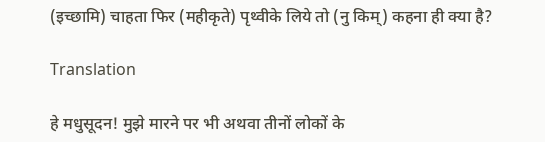(इच्छामि) चाहता फिर (महीकृते) पृथ्वीके लिये तो (नु किम्) कहना ही क्या है?

Translation

हे मधुसूदन! मुझे मारने पर भी अथवा तीनों लोकों के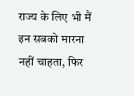राज्य के लिए भी मैं इन सबको मारना नहीं चाहता, फिर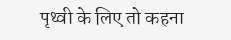पृथ्वी के लिए तो कहना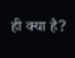ही क्या है?